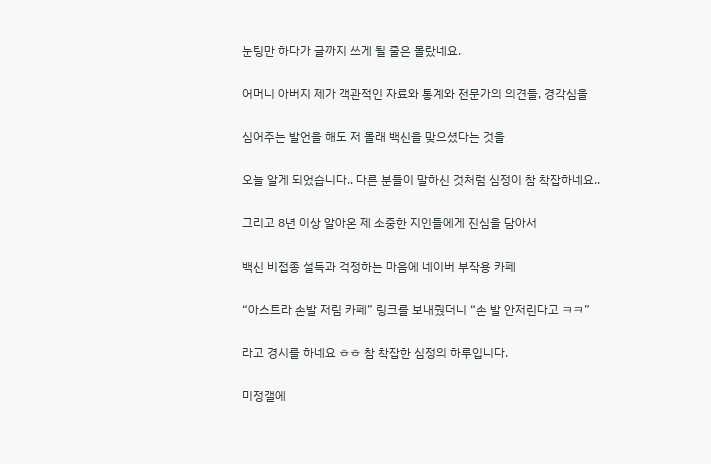눈팅만 하다가 글까지 쓰게 될 줄은 몰랐네요.

어머니 아버지 제가 객관적인 자료와 통계와 전문가의 의견들, 경각심을

심어주는 발언을 해도 저 몰래 백신을 맞으셨다는 것을

오늘 알게 되었습니다.. 다른 분들이 말하신 것처럼 심정이 참 착잡하네요..

그리고 8년 이상 알아온 제 소중한 지인들에게 진심을 담아서

백신 비접종 설득과 걱정하는 마음에 네이버 부작용 카페

“아스트라 손발 저림 카페” 링크를 보내줬더니 “손 발 안저린다고 ㅋㅋ”

라고 경시를 하네요 ㅎㅎ 참 착잡한 심정의 하루입니다.

미정갤에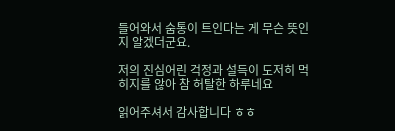들어와서 숨통이 트인다는 게 무슨 뜻인지 알겠더군요.

저의 진심어린 걱정과 설득이 도저히 먹히지를 않아 참 허탈한 하루네요

읽어주셔서 감사합니다 ㅎㅎ